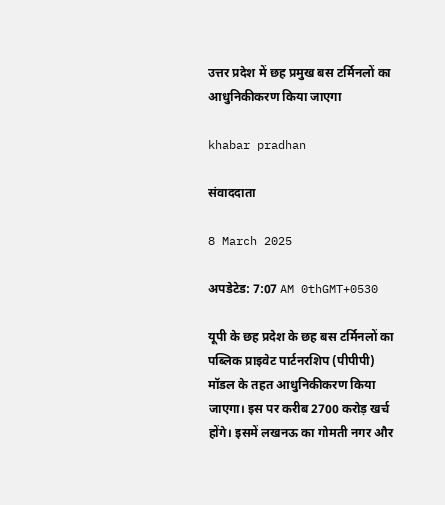उत्तर प्रदेश में छह प्रमुख बस टर्मिनलों का आधुनिकीकरण किया जाएगा

khabar pradhan

संवाददाता

8 March 2025

अपडेटेड: 7:07 AM 0thGMT+0530

यूपी के छह प्रदेश के छह बस टर्मिनलों का पब्लिक प्राइवेट पार्टनरशिप (पीपीपी) मॉडल के तहत आधुनिकीकरण किया जाएगा। इस पर करीब 2700 करोड़ खर्च होंगे। इसमें लखनऊ का गोमती नगर और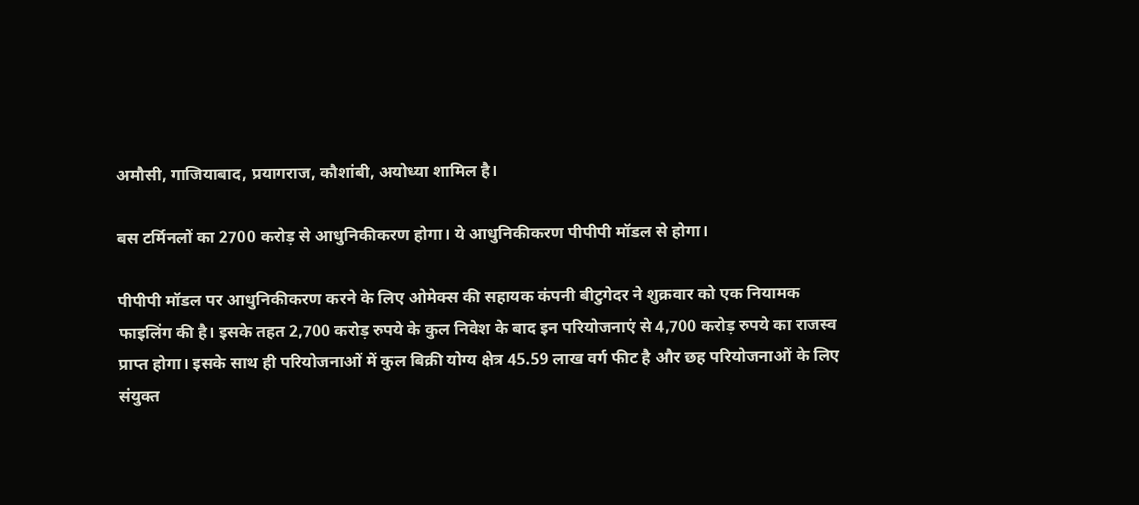अमौसी, गाजियाबाद, प्रयागराज, कौशांबी, अयोध्या शामिल है।

बस टर्मिनलों का 2700 करोड़ से आधुनिकीकरण होगा। ये आधुनिकीकरण पीपीपी मॉडल से होगा।

पीपीपी मॉडल पर आधुनिकीकरण करने के लिए ओमेक्स की सहायक कंपनी बीटुगेदर ने शुक्रवार को एक नियामक फाइलिंग की है। इसके तहत 2,700 करोड़ रुपये के कुल निवेश के बाद इन परियोजनाएं से 4,700 करोड़ रुपये का राजस्व प्राप्त होगा। इसके साथ ही परियोजनाओं में कुल बिक्री योग्य क्षेत्र 45.59 लाख वर्ग फीट है और छह परियोजनाओं के लिए संयुक्त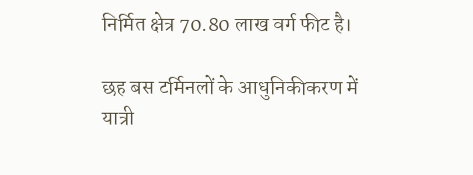निर्मित क्षेत्र 70.80 लाख वर्ग फीट है।

छह बस टर्मिनलों के आधुनिकीकरण में यात्री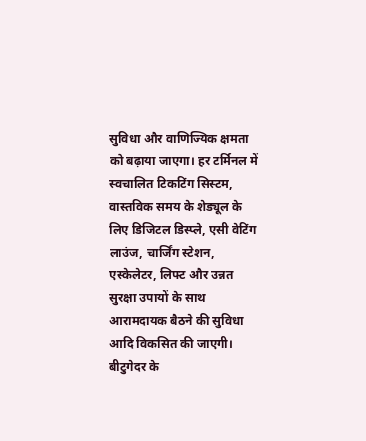सुविधा और वाणिज्यिक क्षमता को बढ़ाया जाएगा। हर टर्मिनल में स्वचालित टिकटिंग सिस्टम, वास्तविक समय के शेड्यूल के लिए डिजिटल डिस्प्ले, एसी वेटिंग लाउंज, चार्जिंग स्टेशन, एस्केलेटर, लिफ्ट और उन्नत सुरक्षा उपायों के साथ आरामदायक बैठने की सुविधा आदि विकसित की जाएगी। बीटुगेदर के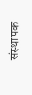संस्थापक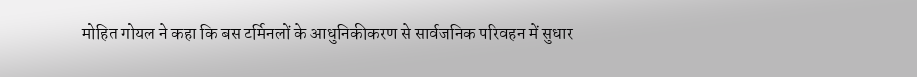मोहित गोयल ने कहा कि बस टर्मिनलों के आधुनिकीकरण से सार्वजनिक परिवहन में सुधार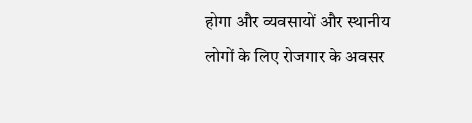होगा और व्यवसायों और स्थानीय लोगों के लिए रोजगार के अवसर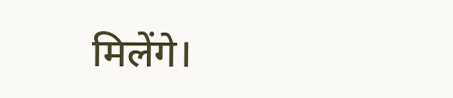मिलेंगे।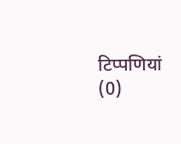टिप्पणियां (0)